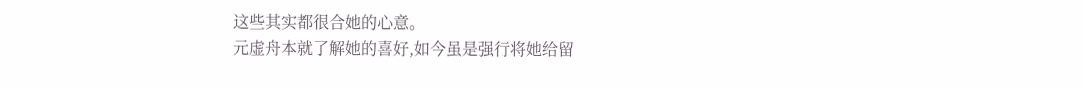这些其实都很合她的心意。
元虚舟本就了解她的喜好,如今虽是强行将她给留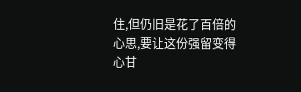住,但仍旧是花了百倍的心思,要让这份强留变得心甘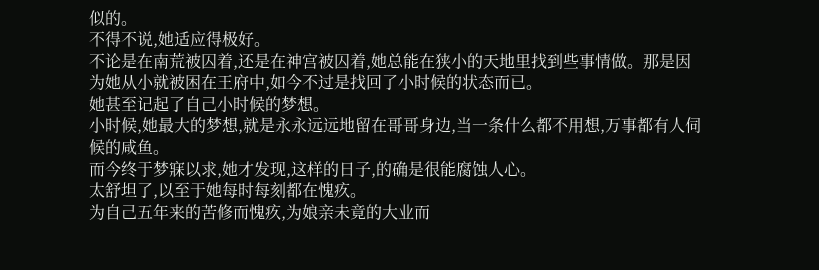似的。
不得不说,她适应得极好。
不论是在南荒被囚着,还是在神宫被囚着,她总能在狭小的天地里找到些事情做。那是因为她从小就被困在王府中,如今不过是找回了小时候的状态而已。
她甚至记起了自己小时候的梦想。
小时候,她最大的梦想,就是永永远远地留在哥哥身边,当一条什么都不用想,万事都有人伺候的咸鱼。
而今终于梦寐以求,她才发现,这样的日子,的确是很能腐蚀人心。
太舒坦了,以至于她每时每刻都在愧疚。
为自己五年来的苦修而愧疚,为娘亲未竟的大业而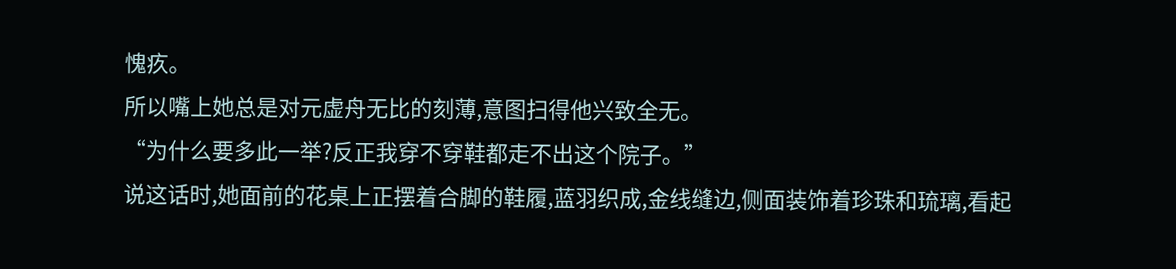愧疚。
所以嘴上她总是对元虚舟无比的刻薄,意图扫得他兴致全无。
“为什么要多此一举?反正我穿不穿鞋都走不出这个院子。”
说这话时,她面前的花桌上正摆着合脚的鞋履,蓝羽织成,金线缝边,侧面装饰着珍珠和琉璃,看起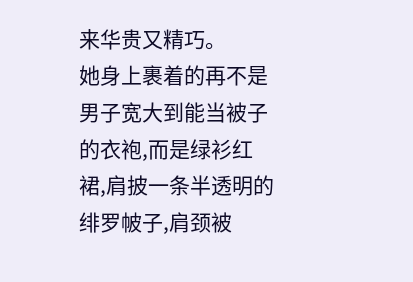来华贵又精巧。
她身上裹着的再不是男子宽大到能当被子的衣袍,而是绿衫红裙,肩披一条半透明的绯罗帔子,肩颈被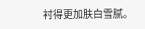衬得更加肤白雪腻。